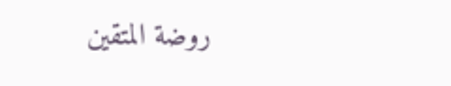روضة المتقين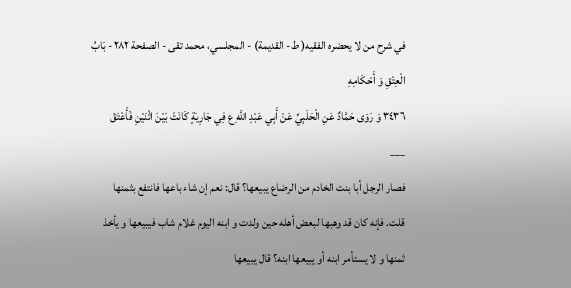في شرح من لا يحضره الفقيه( ط- القديمة) - المجلسي، محمد تقى - الصفحة ٢٨٢ - بَابُ الْعِتْقِ وَ أَحْكَامِهِ
٣٤٣٦ وَ رَوَى حَمَّادٌ عَنِ الْحَلَبِيِّ عَنْ أَبِي عَبْدِ اللَّهِ ع فِي جَارِيَةٍ كَانَتْ بَيْنَ اثْنَيْنِ فَأَعْتَقَ
___
فصار الرجل أبا بنت الخادم من الرضاع يبيعها؟ قال: نعم إن شاء باعها فانتفع بثمنها
قلت. فإنه كان قد وهبها لبعض أهله حين ولدت و ابنه اليوم غلام شاب فيبيعها و يأخذ
ثمنها و لا يستأمر ابنه أو يبيعها ابنه؟ قال يبيعها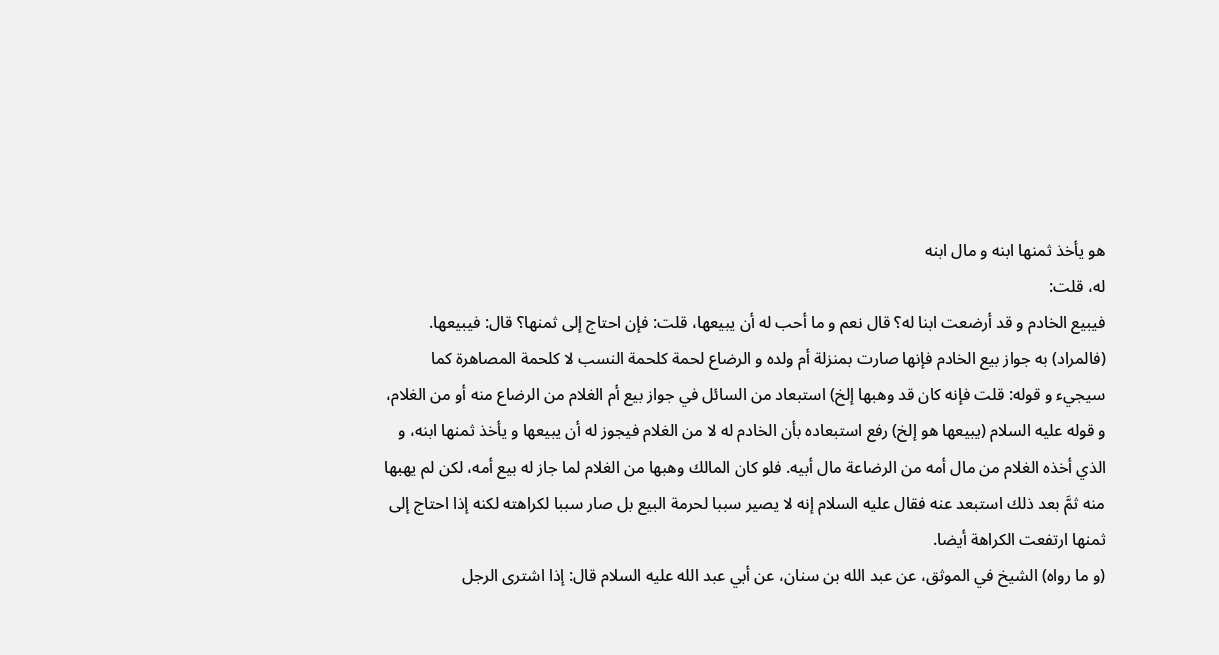هو يأخذ ثمنها ابنه و مال ابنه
له، قلت:
فيبيع الخادم و قد أرضعت ابنا له؟ قال نعم و ما أحب له أن يبيعها، قلت: فإن احتاج إلى ثمنها؟ قال: فيبيعها.
(فالمراد) به جواز بيع الخادم فإنها صارت بمنزلة أم ولده و الرضاع لحمة كلحمة النسب لا كلحمة المصاهرة كما سيجيء و قوله: قلت فإنه كان قد وهبها إلخ) استبعاد من السائل في جواز بيع أم الغلام من الرضاع منه أو من الغلام، و قوله عليه السلام (يبيعها هو إلخ) رفع استبعاده بأن الخادم له لا من الغلام فيجوز له أن يبيعها و يأخذ ثمنها ابنه، و الذي أخذه الغلام من مال أمه من الرضاعة مال أبيه. فلو كان المالك وهبها من الغلام لما جاز له بيع أمه، لكن لم يهبها منه ثمَّ بعد ذلك استبعد عنه فقال عليه السلام إنه لا يصير سببا لحرمة البيع بل صار سببا لكراهته لكنه إذا احتاج إلى ثمنها ارتفعت الكراهة أيضا.
(و ما رواه) الشيخ في الموثق، عن عبد الله بن سنان، عن أبي عبد الله عليه السلام قال: إذا اشترى الرجل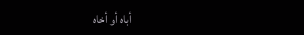أباه أو أخاه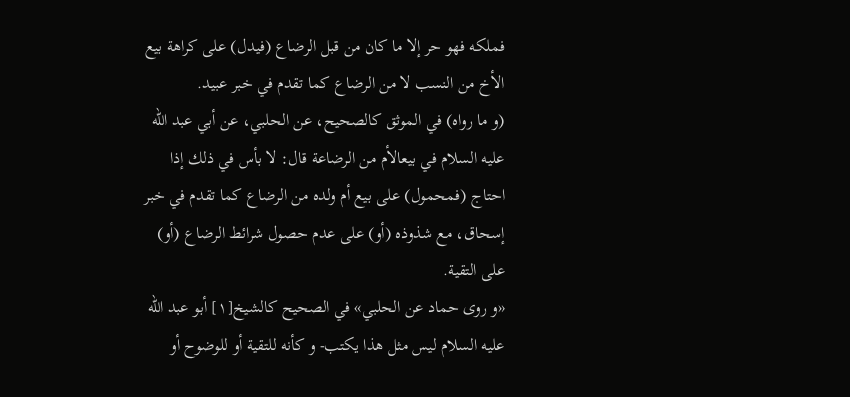فملكه فهو حر إلا ما كان من قبل الرضاع (فيدل) على كراهة بيع الأخ من النسب لا من الرضاع كما تقدم في خبر عبيد.
(و ما رواه) في الموثق كالصحيح، عن الحلبي، عن أبي عبد الله عليه السلام في بيعالأم من الرضاعة قال: لا بأس في ذلك إذا احتاج (فمحمول) على بيع أم ولده من الرضاع كما تقدم في خبر إسحاق، مع شذوذه (أو) على عدم حصول شرائط الرضاع (أو) على التقية.
«و روى حماد عن الحلبي» في الصحيح كالشيخ[١] أبو عبد الله عليه السلام ليس مثل هذا يكتب- و كأنه للتقية أو للوضوح أو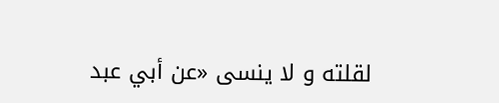لقلته و لا ينسى «عن أبي عبد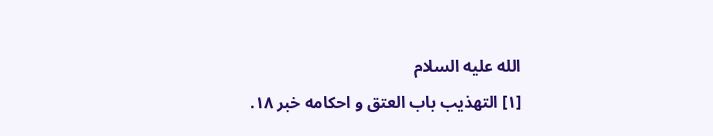الله عليه السلام
[١] التهذيب باب العتق و احكامه خبر ١٨.